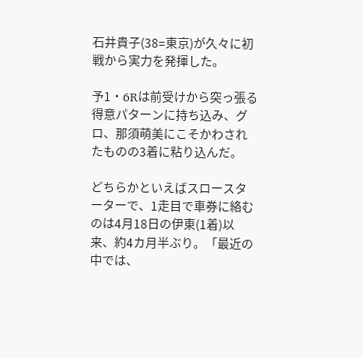石井貴子(38=東京)が久々に初戦から実力を発揮した。

予1・6Rは前受けから突っ張る得意パターンに持ち込み、グロ、那須萌美にこそかわされたものの3着に粘り込んだ。

どちらかといえばスロースターターで、1走目で車券に絡むのは4月18日の伊東(1着)以来、約4カ月半ぶり。「最近の中では、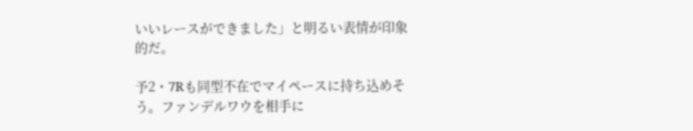いいレースができました」と明るい表情が印象的だ。

予2・7Rも同型不在でマイペースに持ち込めそう。ファンデルワウを相手に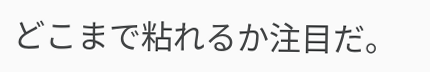どこまで粘れるか注目だ。